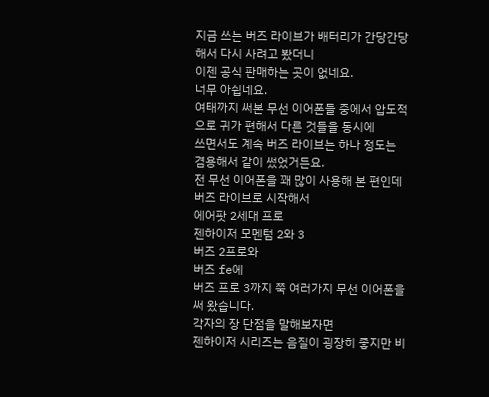지금 쓰는 버즈 라이브가 배터리가 간당간당해서 다시 사려고 봤더니
이젠 공식 판매하는 곳이 없네요.
너무 아쉽네요.
여태까지 써본 무선 이어폰들 중에서 압도적으로 귀가 편해서 다른 것들을 동시에
쓰면서도 계속 버즈 라이브는 하나 정도는 겸용해서 같이 썼었거든요.
전 무선 이어폰을 꽤 많이 사용해 본 편인데
버즈 라이브로 시작해서
에어팟 2세대 프로
젠하이저 모멘텀 2와 3
버즈 2프로와
버즈 fe에
버즈 프로 3까지 쭉 여러가지 무선 이어폰을 써 왔습니다.
각자의 장 단점을 말해보자면
젠하이저 시리즈는 음질이 굉장히 좋지만 비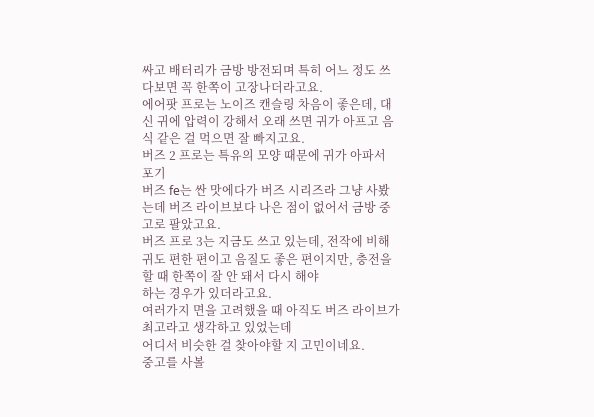싸고 배터리가 금방 방전되며 특히 어느 정도 쓰다보면 꼭 한쪽이 고장나더라고요.
에어팟 프로는 노이즈 캔슬링 차음이 좋은데, 대신 귀에 압력이 강해서 오래 쓰면 귀가 아프고 음식 같은 걸 먹으면 잘 빠지고요.
버즈 2 프로는 특유의 모양 때문에 귀가 아파서 포기
버즈 fe는 싼 맛에다가 버즈 시리즈라 그냥 사봤는데 버즈 라이브보다 나은 점이 없어서 금방 중고로 팔았고요.
버즈 프로 3는 지금도 쓰고 있는데, 전작에 비해 귀도 편한 편이고 음질도 좋은 편이지만, 충전을 할 때 한쪽이 잘 안 돼서 다시 해야
하는 경우가 있더라고요.
여러가지 면을 고려했을 때 아직도 버즈 라이브가 최고라고 생각하고 있었는데
어디서 비슷한 걸 찾아야할 지 고민이네요.
중고를 사볼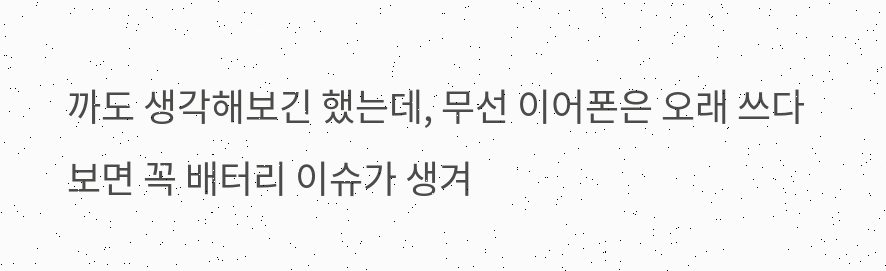까도 생각해보긴 했는데, 무선 이어폰은 오래 쓰다보면 꼭 배터리 이슈가 생겨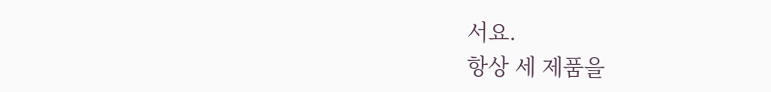서요.
항상 세 제품을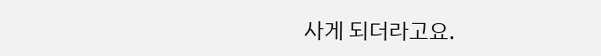사게 되더라고요.